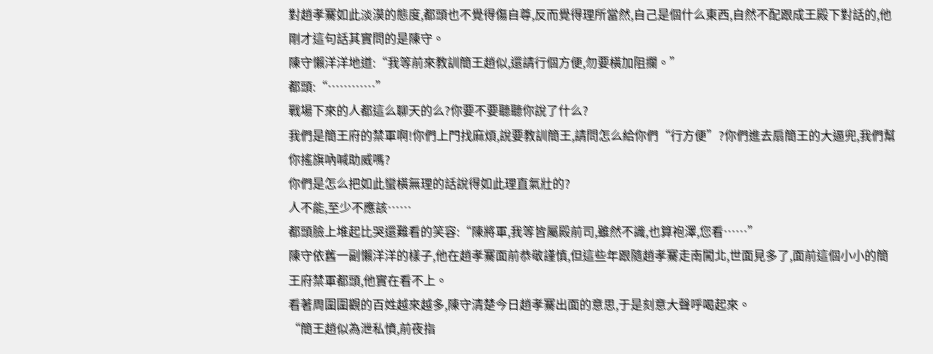對趙孝騫如此淡漠的態度,都頭也不覺得傷自尊,反而覺得理所當然,自己是個什么東西,自然不配跟成王殿下對話的,他剛才這句話其實問的是陳守。
陳守懶洋洋地道:“我等前來教訓簡王趙似,還請行個方便,勿要橫加阻攔。”
都頭:“…………”
戰場下來的人都這么聊天的么?你要不要聽聽你說了什么?
我們是簡王府的禁軍啊!你們上門找麻煩,說要教訓簡王,請問怎么給你們“行方便”?你們進去扇簡王的大逼兜,我們幫你搖旗吶喊助威嗎?
你們是怎么把如此蠻橫無理的話說得如此理直氣壯的?
人不能,至少不應該……
都頭臉上堆起比哭還難看的笑容:“陳將軍,我等皆屬殿前司,雖然不識,也算袍澤,您看……”
陳守依舊一副懶洋洋的樣子,他在趙孝騫面前恭敬謹慎,但這些年跟隨趙孝騫走南闖北,世面見多了,面前這個小小的簡王府禁軍都頭,他實在看不上。
看著周圍圍觀的百姓越來越多,陳守清楚今日趙孝騫出面的意思,于是刻意大聲呼喝起來。
“簡王趙似為泄私憤,前夜指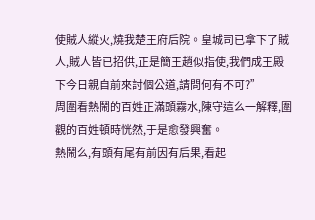使賊人縱火,燒我楚王府后院。皇城司已拿下了賊人,賊人皆已招供,正是簡王趙似指使,我們成王殿下今日親自前來討個公道,請問何有不可?”
周圍看熱鬧的百姓正滿頭霧水,陳守這么一解釋,圍觀的百姓頓時恍然,于是愈發興奮。
熱鬧么,有頭有尾有前因有后果,看起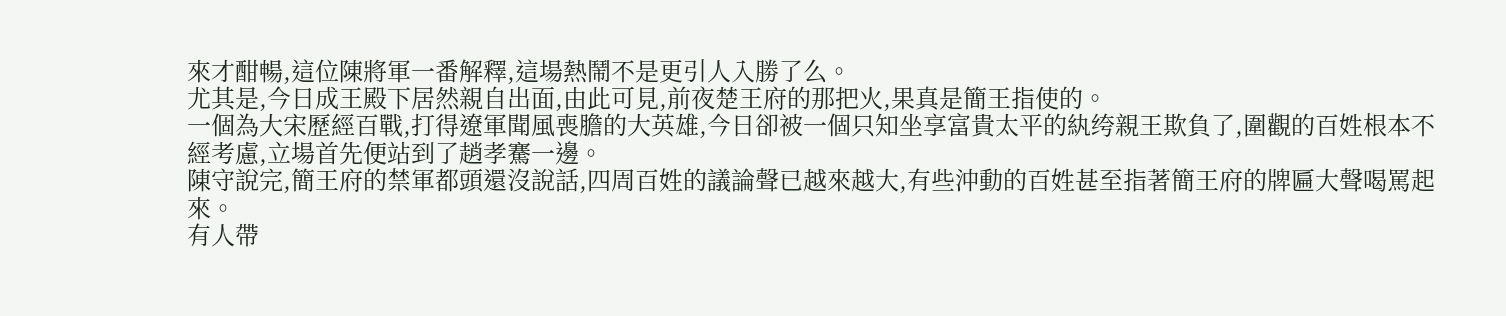來才酣暢,這位陳將軍一番解釋,這場熱鬧不是更引人入勝了么。
尤其是,今日成王殿下居然親自出面,由此可見,前夜楚王府的那把火,果真是簡王指使的。
一個為大宋歷經百戰,打得遼軍聞風喪膽的大英雄,今日卻被一個只知坐享富貴太平的紈绔親王欺負了,圍觀的百姓根本不經考慮,立場首先便站到了趙孝騫一邊。
陳守說完,簡王府的禁軍都頭還沒說話,四周百姓的議論聲已越來越大,有些沖動的百姓甚至指著簡王府的牌匾大聲喝罵起來。
有人帶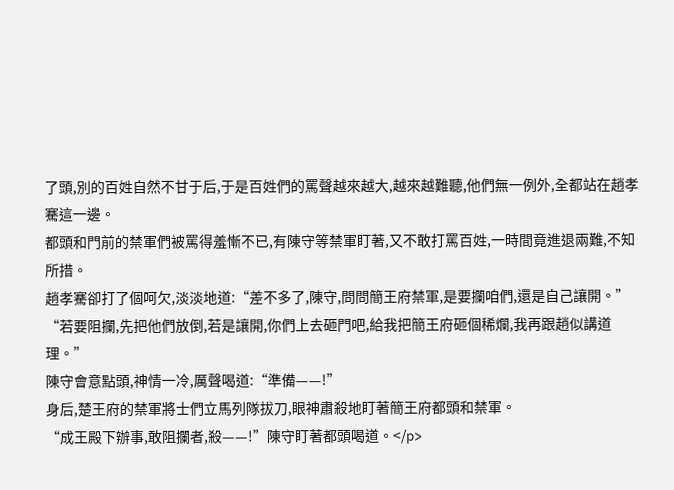了頭,別的百姓自然不甘于后,于是百姓們的罵聲越來越大,越來越難聽,他們無一例外,全都站在趙孝騫這一邊。
都頭和門前的禁軍們被罵得羞慚不已,有陳守等禁軍盯著,又不敢打罵百姓,一時間竟進退兩難,不知所措。
趙孝騫卻打了個呵欠,淡淡地道:“差不多了,陳守,問問簡王府禁軍,是要攔咱們,還是自己讓開。”
“若要阻攔,先把他們放倒,若是讓開,你們上去砸門吧,給我把簡王府砸個稀爛,我再跟趙似講道理。”
陳守會意點頭,神情一冷,厲聲喝道:“準備——!”
身后,楚王府的禁軍將士們立馬列隊拔刀,眼神肅殺地盯著簡王府都頭和禁軍。
“成王殿下辦事,敢阻攔者,殺——!”陳守盯著都頭喝道。</p>